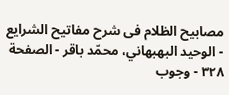مصابيح الظلام فی شرح مفاتیح الشرایع - الوحيد البهبهاني، محمّد باقر - الصفحة ٣٢٨ - وجوب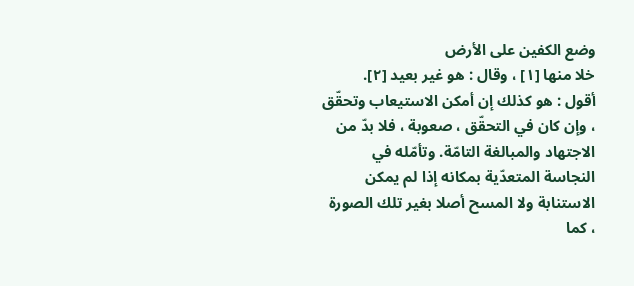وضع الكفين على الأرض
خلا منها [١] ، وقال : هو غير بعيد [٢].
أقول : هو كذلك إن أمكن الاستيعاب وتحقّق ، وإن كان في التحقّق ، صعوبة ، فلا بدّ من الاجتهاد والمبالغة التامّة. وتأمّله في النجاسة المتعدّية بمكانه إذا لم يمكن الاستنابة ولا المسح أصلا بغير تلك الصورة ، كما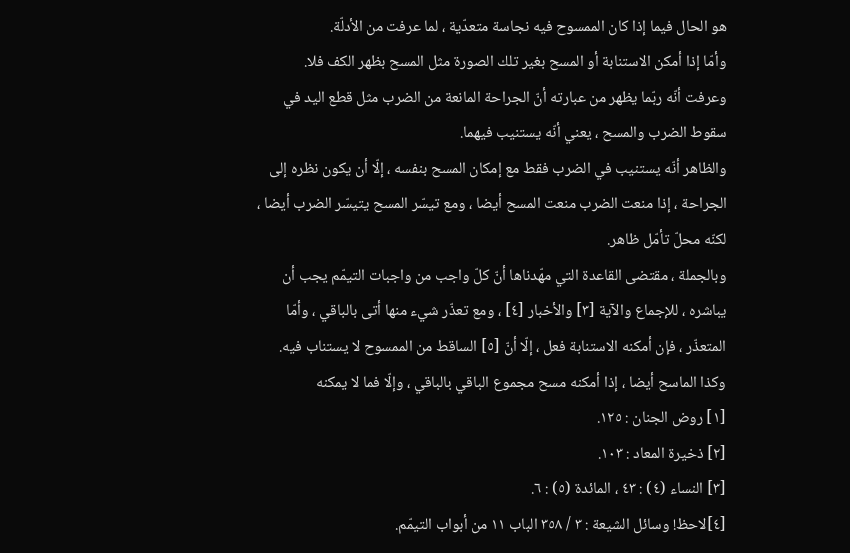هو الحال فيما إذا كان الممسوح فيه نجاسة متعدّية ، لما عرفت من الأدلّة.
وأمّا إذا أمكن الاستنابة أو المسح بغير تلك الصورة مثل المسح بظهر الكف فلا.
وعرفت أنّه ربّما يظهر من عبارته أنّ الجراحة المانعة من الضرب مثل قطع اليد في سقوط الضرب والمسح ، يعني أنّه يستنيب فيهما.
والظاهر أنّه يستنيب في الضرب فقط مع إمكان المسح بنفسه ، إلّا أن يكون نظره إلى الجراحة ، إذا منعت الضرب منعت المسح أيضا ، ومع تيسّر المسح يتيسّر الضرب أيضا ، لكنّه محلّ تأمّل ظاهر.
وبالجملة ، مقتضى القاعدة التي مهّدناها أنّ كلّ واجب من واجبات التيمّم يجب أن يباشره ، للإجماع والآية [٣] والأخبار [٤] ، ومع تعذّر شيء منها أتى بالباقي ، وأمّا المتعذّر ، فإن أمكنه الاستنابة فعل ، إلّا أنّ [٥] الساقط من الممسوح لا يستناب فيه.
وكذا الماسح أيضا ، إذا أمكنه مسح مجموع الباقي بالباقي ، وإلّا فما لا يمكنه
[١] روض الجنان : ١٢٥.
[٢] ذخيرة المعاد : ١٠٣.
[٣] النساء (٤) : ٤٣ ، المائدة (٥) : ٦.
[٤]لاحظ! وسائل الشيعة : ٣ / ٣٥٨ الباب ١١ من أبواب التيمّم.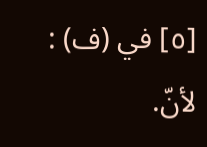[٥] في (ف) : لأنّ.